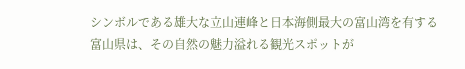シンボルである雄大な立山連峰と日本海側最大の富山湾を有する富山県は、その自然の魅力溢れる観光スポットが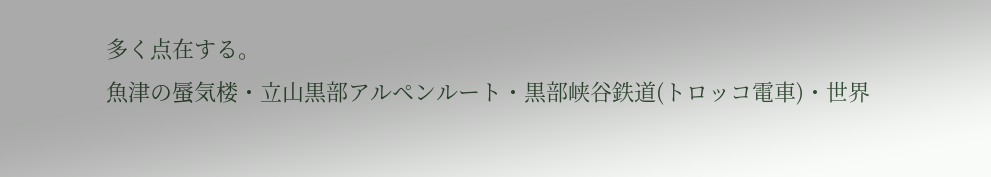多く点在する。
魚津の蜃気楼・立山黒部アルペンルート・黒部峡谷鉄道(トロッコ電車)・世界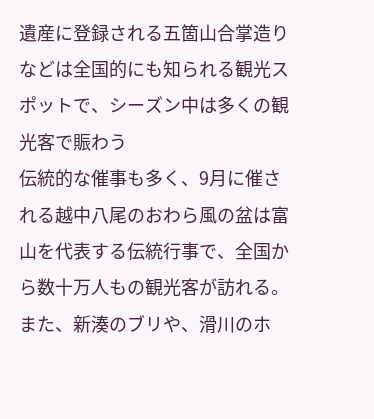遺産に登録される五箇山合掌造りなどは全国的にも知られる観光スポットで、シーズン中は多くの観光客で賑わう
伝統的な催事も多く、9月に催される越中八尾のおわら風の盆は富山を代表する伝統行事で、全国から数十万人もの観光客が訪れる。
また、新湊のブリや、滑川のホ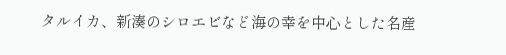タルイカ、新湊のシロエビなど海の幸を中心とした名産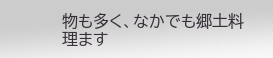物も多く、なかでも郷土料理ます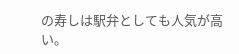の寿しは駅弁としても人気が高い。